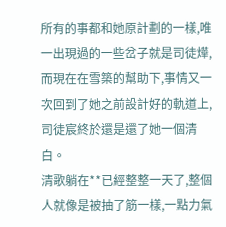所有的事都和她原計劃的一樣,唯一出現過的一些岔子就是司徒燁,而現在在雪築的幫助下,事情又一次回到了她之前設計好的軌道上,司徒宸終於還是還了她一個清白。
清歌躺在**已經整整一天了,整個人就像是被抽了筋一樣,一點力氣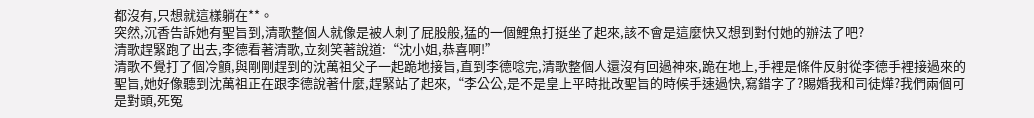都沒有,只想就這樣躺在**。
突然,沉香告訴她有聖旨到,清歌整個人就像是被人刺了屁股般,猛的一個鯉魚打挺坐了起來,該不會是這麼快又想到對付她的辦法了吧?
清歌趕緊跑了出去,李德看著清歌,立刻笑著說道:“沈小姐,恭喜啊!”
清歌不覺打了個冷顫,與剛剛趕到的沈萬祖父子一起跪地接旨,直到李德唸完,清歌整個人還沒有回過神來,跪在地上,手裡是條件反射從李德手裡接過來的聖旨,她好像聽到沈萬祖正在跟李德說著什麼,趕緊站了起來,“李公公,是不是皇上平時批改聖旨的時候手速過快,寫錯字了?賜婚我和司徒燁?我們兩個可是對頭,死冤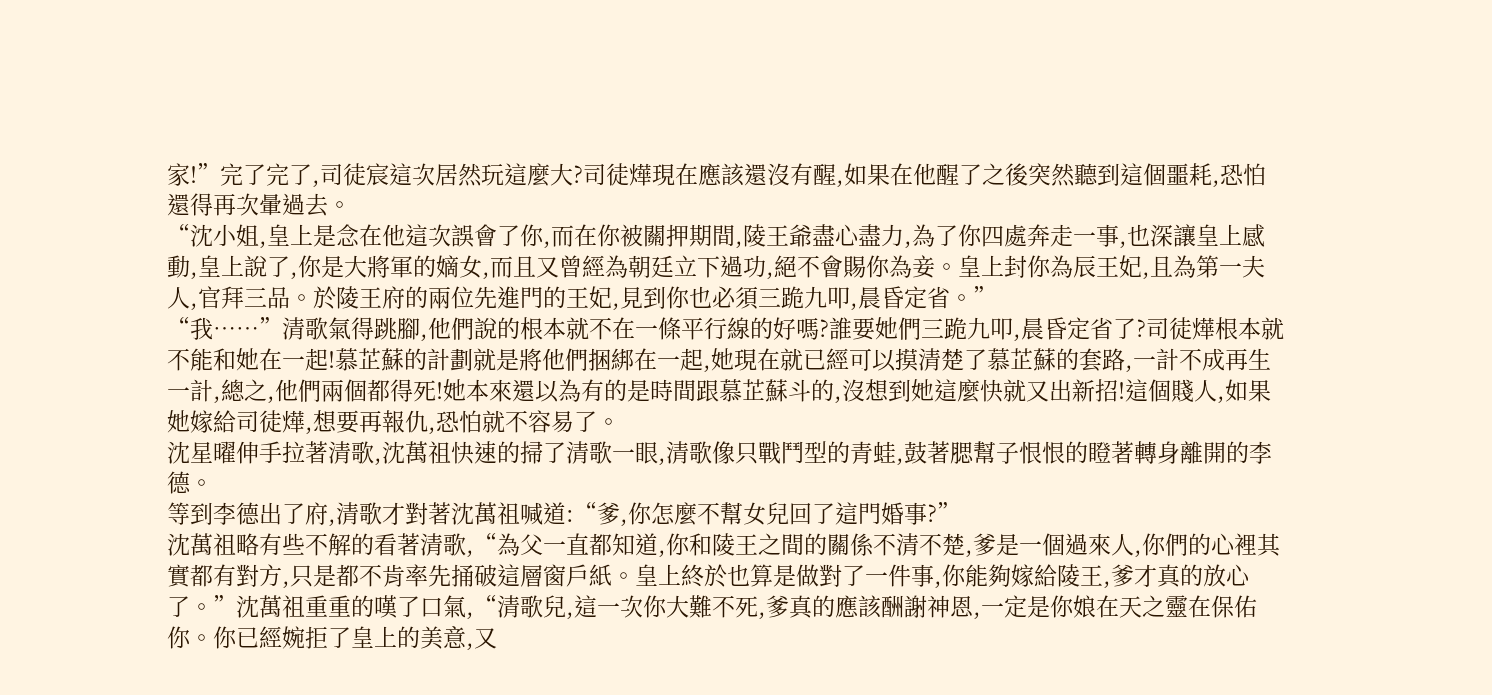家!”完了完了,司徒宸這次居然玩這麼大?司徒燁現在應該還沒有醒,如果在他醒了之後突然聽到這個噩耗,恐怕還得再次暈過去。
“沈小姐,皇上是念在他這次誤會了你,而在你被關押期間,陵王爺盡心盡力,為了你四處奔走一事,也深讓皇上感動,皇上說了,你是大將軍的嫡女,而且又曾經為朝廷立下過功,絕不會賜你為妾。皇上封你為辰王妃,且為第一夫人,官拜三品。於陵王府的兩位先進門的王妃,見到你也必須三跪九叩,晨昏定省。”
“我……”清歌氣得跳腳,他們說的根本就不在一條平行線的好嗎?誰要她們三跪九叩,晨昏定省了?司徒燁根本就不能和她在一起!慕芷蘇的計劃就是將他們捆綁在一起,她現在就已經可以摸清楚了慕芷蘇的套路,一計不成再生一計,總之,他們兩個都得死!她本來還以為有的是時間跟慕芷蘇斗的,沒想到她這麼快就又出新招!這個賤人,如果她嫁給司徒燁,想要再報仇,恐怕就不容易了。
沈星曜伸手拉著清歌,沈萬祖快速的掃了清歌一眼,清歌像只戰鬥型的青蛙,鼓著腮幫子恨恨的瞪著轉身離開的李德。
等到李德出了府,清歌才對著沈萬祖喊道:“爹,你怎麼不幫女兒回了這門婚事?”
沈萬祖略有些不解的看著清歌,“為父一直都知道,你和陵王之間的關係不清不楚,爹是一個過來人,你們的心裡其實都有對方,只是都不肯率先捅破這層窗戶紙。皇上終於也算是做對了一件事,你能夠嫁給陵王,爹才真的放心了。”沈萬祖重重的嘆了口氣,“清歌兒,這一次你大難不死,爹真的應該酬謝神恩,一定是你娘在天之靈在保佑你。你已經婉拒了皇上的美意,又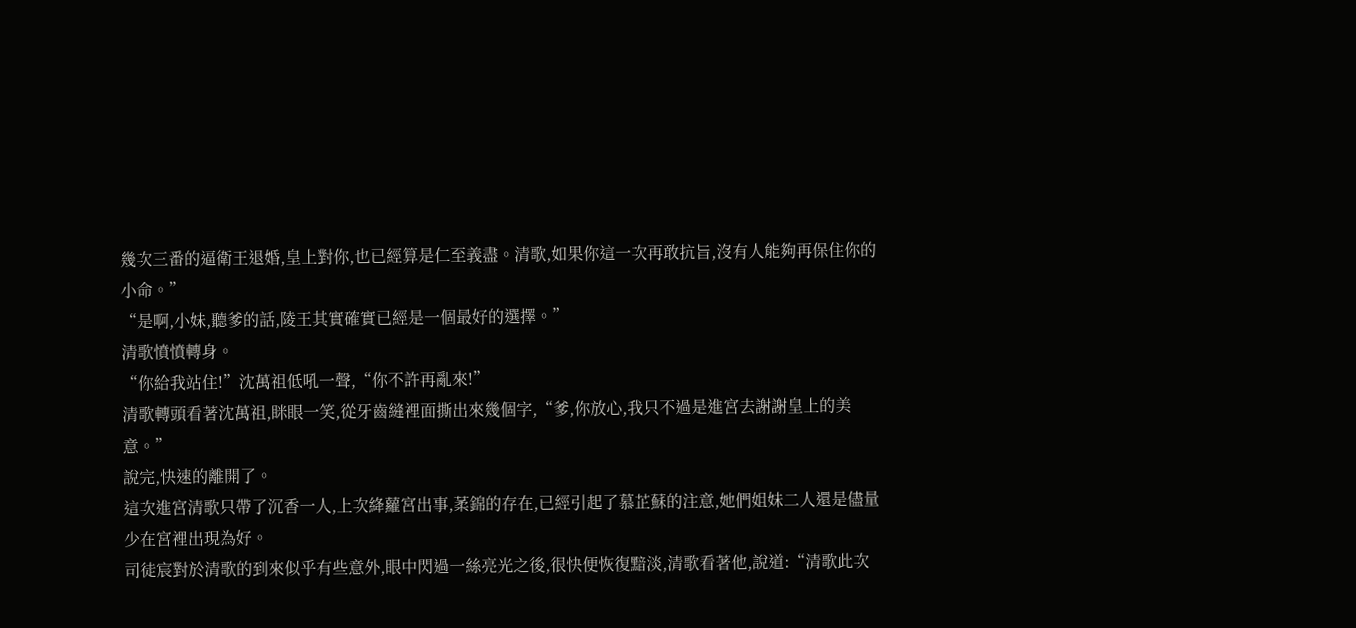幾次三番的逼衛王退婚,皇上對你,也已經算是仁至義盡。清歌,如果你這一次再敢抗旨,沒有人能夠再保住你的小命。”
“是啊,小妹,聽爹的話,陵王其實確實已經是一個最好的選擇。”
清歌憤憤轉身。
“你給我站住!”沈萬祖低吼一聲,“你不許再亂來!”
清歌轉頭看著沈萬祖,眯眼一笑,從牙齒縫裡面撕出來幾個字,“爹,你放心,我只不過是進宮去謝謝皇上的美意。”
說完,快速的離開了。
這次進宮清歌只帶了沉香一人,上次絳蘿宮出事,葇錦的存在,已經引起了慕芷蘇的注意,她們姐妹二人還是儘量少在宮裡出現為好。
司徒宸對於清歌的到來似乎有些意外,眼中閃過一絲亮光之後,很快便恢復黯淡,清歌看著他,說道:“清歌此次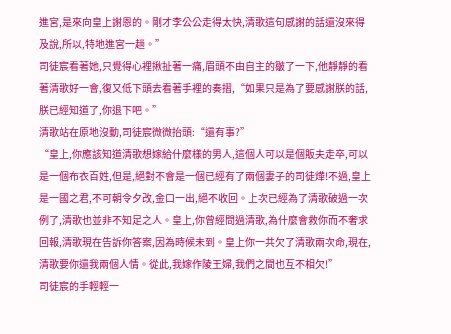進宮,是來向皇上謝恩的。剛才李公公走得太快,清歌這句感謝的話還沒來得及說,所以,特地進宮一趟。”
司徒宸看著她,只覺得心裡揪扯著一痛,眉頭不由自主的皺了一下,他靜靜的看著清歌好一會,復又低下頭去看著手裡的奏摺,“如果只是為了要感謝朕的話,朕已經知道了,你退下吧。”
清歌站在原地沒動,司徒宸微微抬頭:“還有事?”
“皇上,你應該知道清歌想嫁給什麼樣的男人,這個人可以是個販夫走卒,可以是一個布衣百姓,但是,絕對不會是一個已經有了兩個妻子的司徒燁!不過,皇上是一國之君,不可朝令夕改,金口一出,絕不收回。上次已經為了清歌破過一次例了,清歌也並非不知足之人。皇上,你曾經問過清歌,為什麼會救你而不奢求回報,清歌現在告訴你答案,因為時候未到。皇上你一共欠了清歌兩次命,現在,清歌要你還我兩個人情。從此,我嫁作陵王婦,我們之間也互不相欠!”
司徒宸的手輕輕一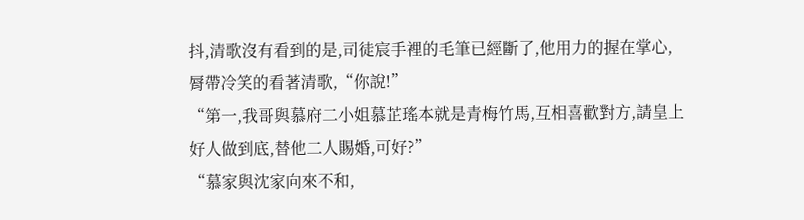抖,清歌沒有看到的是,司徒宸手裡的毛筆已經斷了,他用力的握在掌心,脣帶冷笑的看著清歌,“你說!”
“第一,我哥與慕府二小姐慕芷瑤本就是青梅竹馬,互相喜歡對方,請皇上好人做到底,替他二人賜婚,可好?”
“慕家與沈家向來不和,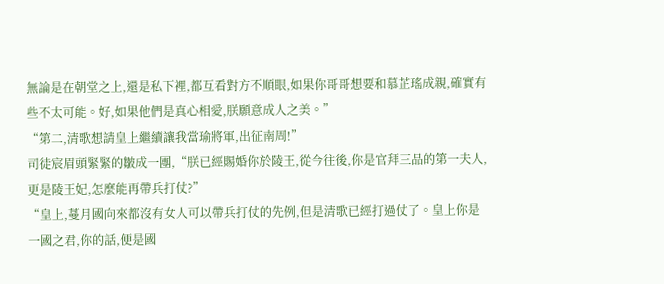無論是在朝堂之上,還是私下裡,都互看對方不順眼,如果你哥哥想要和慕芷瑤成親,確實有些不太可能。好,如果他們是真心相愛,朕願意成人之美。”
“第二,清歌想請皇上繼續讓我當瑜將軍,出征南周!”
司徒宸眉頭緊緊的皺成一團,“朕已經賜婚你於陵王,從今往後,你是官拜三品的第一夫人,更是陵王妃,怎麼能再帶兵打仗?”
“皇上,蔓月國向來都沒有女人可以帶兵打仗的先例,但是清歌已經打過仗了。皇上你是一國之君,你的話,便是國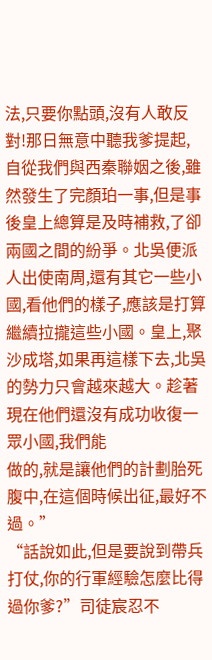法,只要你點頭,沒有人敢反對!那日無意中聽我爹提起,自從我們與西秦聯姻之後,雖然發生了完顏珀一事,但是事後皇上總算是及時補救,了卻兩國之間的紛爭。北吳便派人出使南周,還有其它一些小國,看他們的樣子,應該是打算繼續拉攏這些小國。皇上,聚沙成塔,如果再這樣下去,北吳的勢力只會越來越大。趁著現在他們還沒有成功收復一眾小國,我們能
做的,就是讓他們的計劃胎死腹中,在這個時候出征,最好不過。”
“話說如此,但是要說到帶兵打仗,你的行軍經驗怎麼比得過你爹?”司徒宸忍不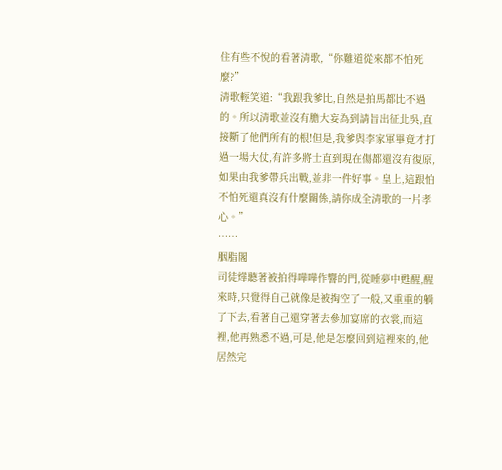住有些不悅的看著清歌,“你難道從來都不怕死麼?”
清歌輕笑道:“我跟我爹比,自然是拍馬都比不過的。所以清歌並沒有膽大妄為到請旨出征北吳,直接斷了他們所有的根!但是,我爹與李家軍畢竟才打過一場大仗,有許多將士直到現在傷都還沒有復原,如果由我爹帶兵出戰,並非一件好事。皇上,這跟怕不怕死還真沒有什麼關係,請你成全清歌的一片孝心。”
……
胭脂閣
司徒燁聽著被拍得嘩嘩作響的門,從睡夢中甦醒,醒來時,只覺得自己就像是被掏空了一般,又重重的躺了下去,看著自己還穿著去參加宴席的衣裳,而這裡,他再熟悉不過,可是,他是怎麼回到這裡來的,他居然完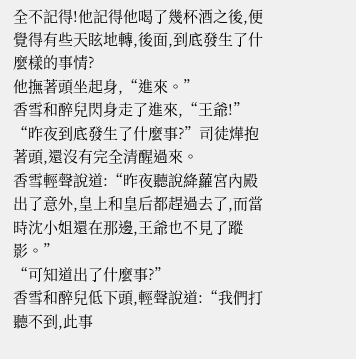全不記得!他記得他喝了幾杯酒之後,便覺得有些天眩地轉,後面,到底發生了什麼樣的事情?
他撫著頭坐起身,“進來。”
香雪和醉兒閃身走了進來,“王爺!”
“昨夜到底發生了什麼事?”司徒燁抱著頭,還沒有完全清醒過來。
香雪輕聲說道:“昨夜聽說絳蘿宮內殿出了意外,皇上和皇后都趕過去了,而當時沈小姐還在那邊,王爺也不見了蹤影。”
“可知道出了什麼事?”
香雪和醉兒低下頭,輕聲說道:“我們打聽不到,此事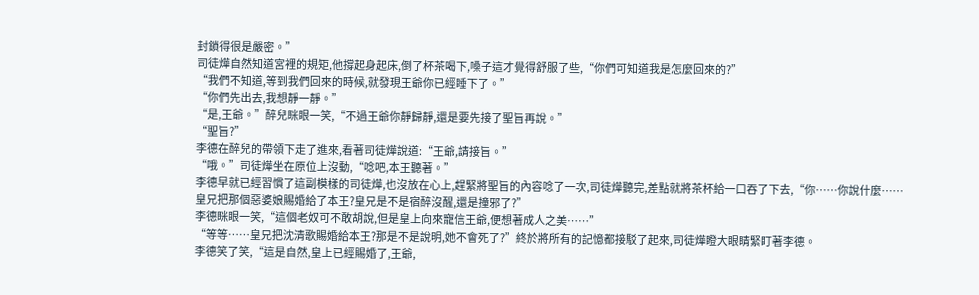封鎖得很是嚴密。”
司徒燁自然知道宮裡的規矩,他撐起身起床,倒了杯茶喝下,嗓子這才覺得舒服了些,“你們可知道我是怎麼回來的?”
“我們不知道,等到我們回來的時候,就發現王爺你已經睡下了。”
“你們先出去,我想靜一靜。”
“是,王爺。”醉兒眯眼一笑,“不過王爺你靜歸靜,還是要先接了聖旨再說。”
“聖旨?”
李德在醉兒的帶領下走了進來,看著司徒燁說道:“王爺,請接旨。”
“哦。”司徒燁坐在原位上沒動,“唸吧,本王聽著。”
李德早就已經習慣了這副模樣的司徒燁,也沒放在心上,趕緊將聖旨的內容唸了一次,司徒燁聽完,差點就將茶杯給一口吞了下去,“你……你說什麼……皇兄把那個惡婆娘賜婚給了本王?皇兄是不是宿醉沒醒,還是撞邪了?”
李德眯眼一笑,“這個老奴可不敢胡說,但是皇上向來寵信王爺,便想著成人之美……”
“等等……皇兄把沈清歌賜婚給本王?那是不是說明,她不會死了?”終於將所有的記憶都接駁了起來,司徒燁瞪大眼睛緊盯著李德。
李德笑了笑,“這是自然,皇上已經賜婚了,王爺,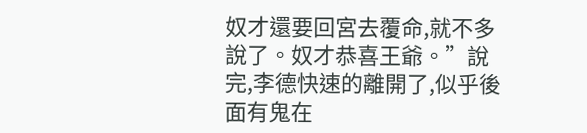奴才還要回宮去覆命,就不多說了。奴才恭喜王爺。”說完,李德快速的離開了,似乎後面有鬼在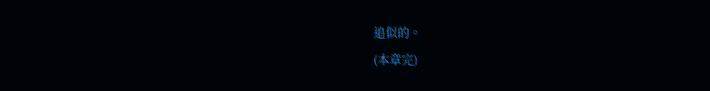追似的。
(本章完)